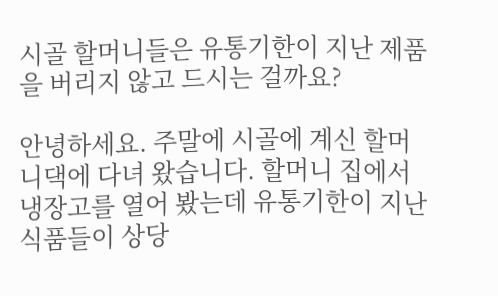시골 할머니들은 유통기한이 지난 제품을 버리지 않고 드시는 걸까요?

안녕하세요. 주말에 시골에 계신 할머니댁에 다녀 왔습니다. 할머니 집에서 냉장고를 열어 봤는데 유통기한이 지난 식품들이 상당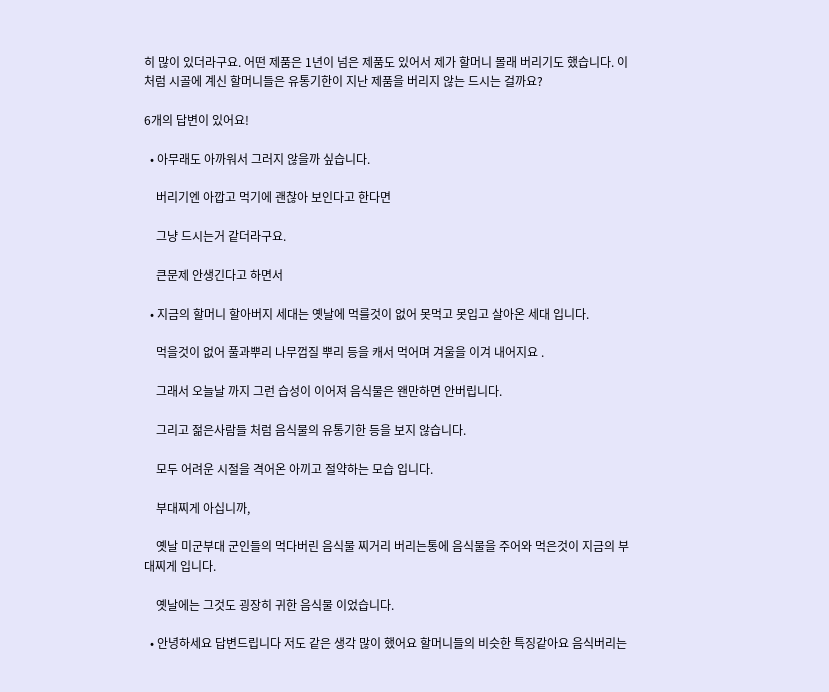히 많이 있더라구요. 어떤 제품은 1년이 넘은 제품도 있어서 제가 할머니 몰래 버리기도 했습니다. 이처럼 시골에 계신 할머니들은 유통기한이 지난 제품을 버리지 않는 드시는 걸까요?

6개의 답변이 있어요!

  • 아무래도 아까워서 그러지 않을까 싶습니다.

    버리기엔 아깝고 먹기에 괜찮아 보인다고 한다면

    그냥 드시는거 같더라구요.

    큰문제 안생긴다고 하면서

  • 지금의 할머니 할아버지 세대는 옛날에 먹를것이 없어 못먹고 못입고 살아온 세대 입니다.

    먹을것이 없어 풀과뿌리 나무껍질 뿌리 등을 캐서 먹어며 겨울을 이겨 내어지요 .

    그래서 오늘날 까지 그런 습성이 이어져 음식물은 왠만하면 안버립니다.

    그리고 젊은사람들 처럼 음식물의 유통기한 등을 보지 않습니다.

    모두 어려운 시절을 격어온 아끼고 절약하는 모습 입니다.

    부대찌게 아십니까,

    옛날 미군부대 군인들의 먹다버린 음식물 찌거리 버리는통에 음식물을 주어와 먹은것이 지금의 부대찌게 입니다.

    옛날에는 그것도 굉장히 귀한 음식물 이었습니다.

  • 안녕하세요 답변드립니다 저도 같은 생각 많이 했어요 할머니들의 비슷한 특징같아요 음식버리는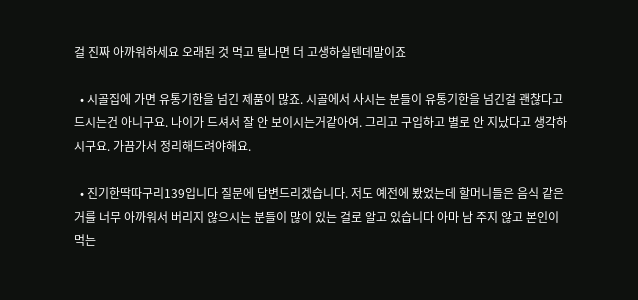걸 진짜 아까워하세요 오래된 것 먹고 탈나면 더 고생하실텐데말이죠

  • 시골집에 가면 유통기한을 넘긴 제품이 많죠. 시골에서 사시는 분들이 유통기한을 넘긴걸 괜찮다고 드시는건 아니구요. 나이가 드셔서 잘 안 보이시는거같아여. 그리고 구입하고 별로 안 지났다고 생각하시구요. 가끔가서 정리해드려야해요.

  • 진기한딱따구리139입니다 질문에 답변드리겠습니다. 저도 예전에 봤었는데 할머니들은 음식 같은 거를 너무 아까워서 버리지 않으시는 분들이 많이 있는 걸로 알고 있습니다 아마 남 주지 않고 본인이 먹는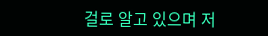걸로 알고 있으며 저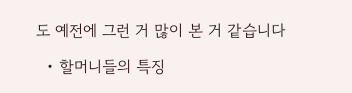도 예전에 그런 거 많이 본 거 같습니다

  • 할머니들의 특징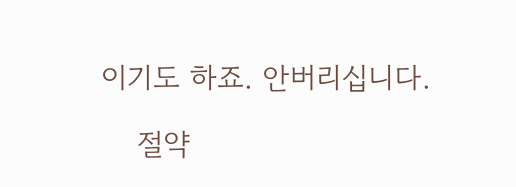이기도 하죠. 안버리십니다.

    절약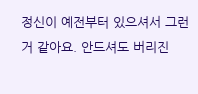정신이 예전부터 있으셔서 그런거 같아요. 안드셔도 버리진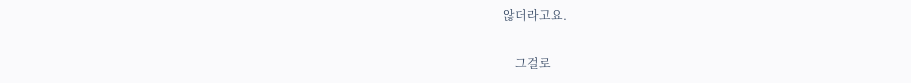않더라고요.

    그걸로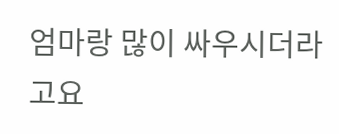엄마랑 많이 싸우시더라고요